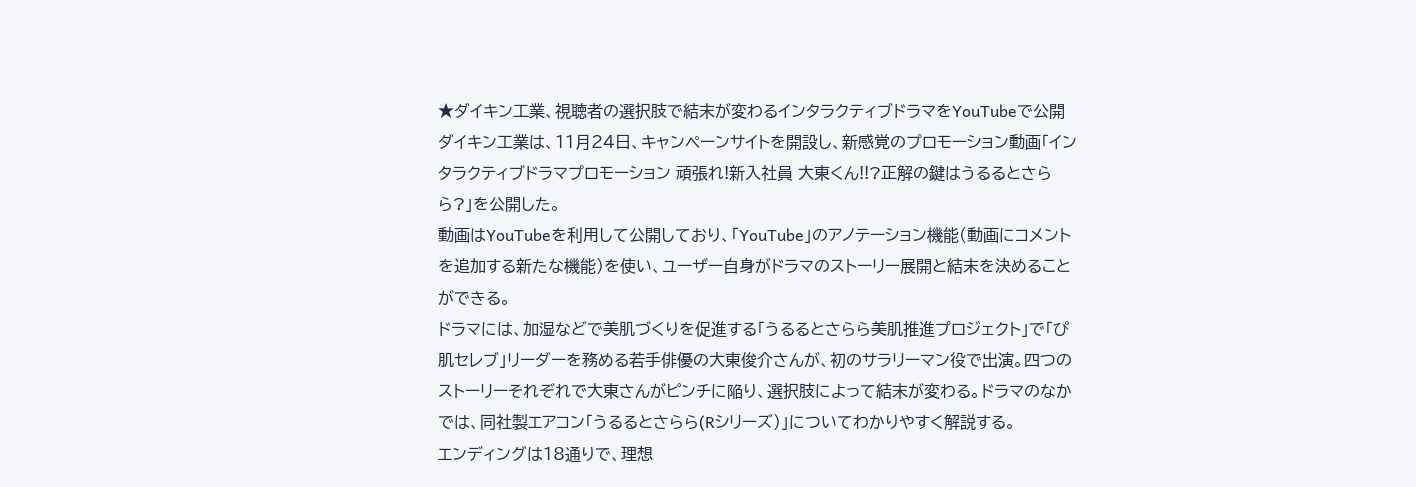★ダイキン工業、視聴者の選択肢で結末が変わるインタラクティブドラマをYouTubeで公開
ダイキン工業は、11月24日、キャンペーンサイトを開設し、新感覚のプロモーション動画「インタラクティブドラマプロモーション 頑張れ!新入社員 大東くん!!?正解の鍵はうるるとさらら?」を公開した。
動画はYouTubeを利用して公開しており、「YouTube」のアノテーション機能(動画にコメントを追加する新たな機能)を使い、ユーザー自身がドラマのストーリー展開と結末を決めることができる。
ドラマには、加湿などで美肌づくりを促進する「うるるとさらら美肌推進プロジェクト」で「ぴ肌セレブ」リーダーを務める若手俳優の大東俊介さんが、初のサラリーマン役で出演。四つのストーリーそれぞれで大東さんがピンチに陥り、選択肢によって結末が変わる。ドラマのなかでは、同社製エアコン「うるるとさらら(Rシリーズ)」についてわかりやすく解説する。
エンディングは18通りで、理想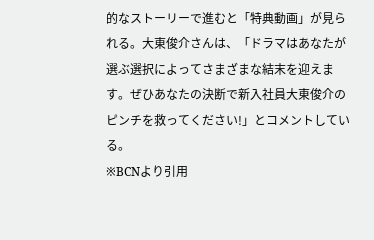的なストーリーで進むと「特典動画」が見られる。大東俊介さんは、「ドラマはあなたが選ぶ選択によってさまざまな結末を迎えます。ぜひあなたの決断で新入社員大東俊介のピンチを救ってください!」とコメントしている。
※BCNより引用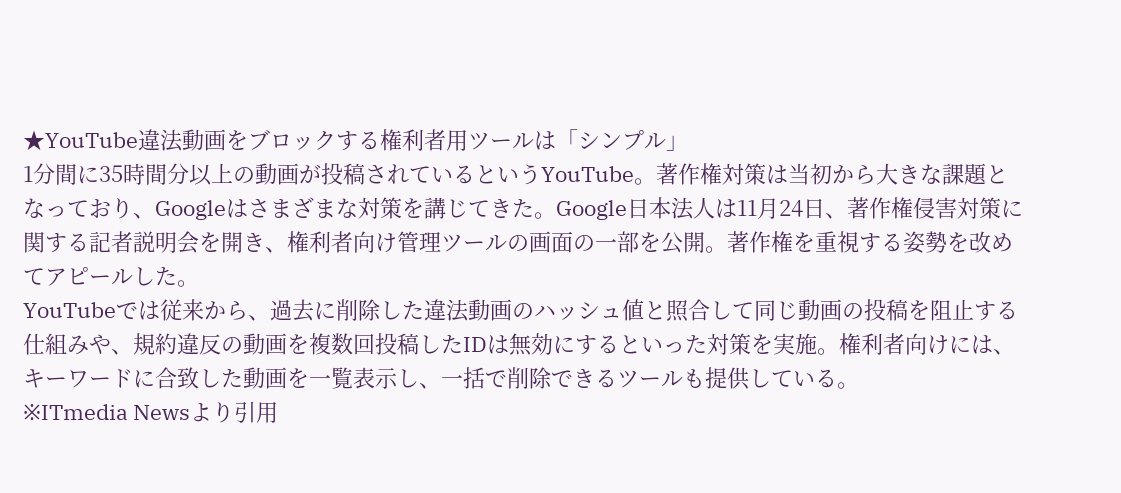★YouTube違法動画をブロックする権利者用ツールは「シンプル」
1分間に35時間分以上の動画が投稿されているというYouTube。著作権対策は当初から大きな課題となっており、Googleはさまざまな対策を講じてきた。Google日本法人は11月24日、著作権侵害対策に関する記者説明会を開き、権利者向け管理ツールの画面の一部を公開。著作権を重視する姿勢を改めてアピールした。
YouTubeでは従来から、過去に削除した違法動画のハッシュ値と照合して同じ動画の投稿を阻止する仕組みや、規約違反の動画を複数回投稿したIDは無効にするといった対策を実施。権利者向けには、キーワードに合致した動画を一覧表示し、一括で削除できるツールも提供している。
※ITmedia Newsより引用